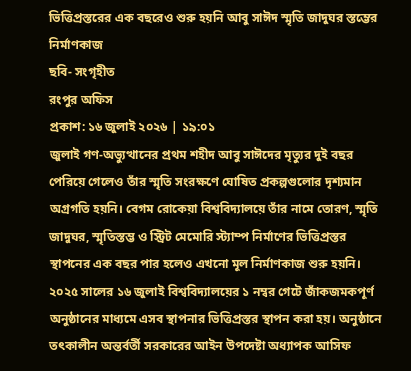ভিত্তিপ্রস্তরের এক বছরেও শুরু হয়নি আবু সাঈদ স্মৃতি জাদুঘর স্তম্ভের নির্মাণকাজ
ছবি- সংগৃহীত
রংপুর অফিস
প্রকাশ: ১৬ জুলাই ২০২৬ | ১৯:০১
জুলাই গণ-অভ্যুত্থানের প্রথম শহীদ আবু সাঈদের মৃত্যুর দুই বছর পেরিয়ে গেলেও তাঁর স্মৃতি সংরক্ষণে ঘোষিত প্রকল্পগুলোর দৃশ্যমান অগ্রগতি হয়নি। বেগম রোকেয়া বিশ্ববিদ্যালয়ে তাঁর নামে তোরণ, স্মৃতি জাদুঘর, স্মৃতিস্তম্ভ ও স্ট্রিট মেমোরি স্ট্যাম্প নির্মাণের ভিত্তিপ্রস্তর স্থাপনের এক বছর পার হলেও এখনো মূল নির্মাণকাজ শুরু হয়নি।
২০২৫ সালের ১৬ জুলাই বিশ্ববিদ্যালয়ের ১ নম্বর গেটে জাঁকজমকপূর্ণ অনুষ্ঠানের মাধ্যমে এসব স্থাপনার ভিত্তিপ্রস্তর স্থাপন করা হয়। অনুষ্ঠানে তৎকালীন অন্তর্বর্তী সরকারের আইন উপদেষ্টা অধ্যাপক আসিফ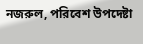নজরুল, পরিবেশ উপদেষ্টা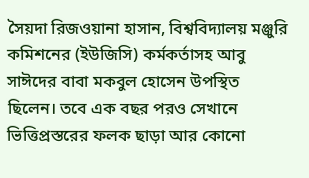সৈয়দা রিজওয়ানা হাসান, বিশ্ববিদ্যালয় মঞ্জুরি কমিশনের (ইউজিসি) কর্মকর্তাসহ আবু সাঈদের বাবা মকবুল হোসেন উপস্থিত ছিলেন। তবে এক বছর পরও সেখানে ভিত্তিপ্রস্তরের ফলক ছাড়া আর কোনো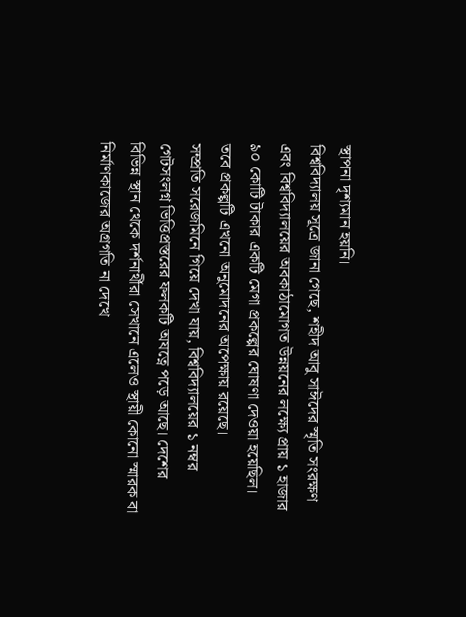স্থাপনা দৃশ্যমান হয়নি।
বিশ্ববিদ্যালয় সূত্রে জানা গেছে, শহীদ আবু সাঈদের স্মৃতি সংরক্ষণ এবং বিশ্ববিদ্যালয়ের অবকাঠামোগত উন্নয়নের লক্ষ্যে প্রায় ১ হাজার ৯০ কোটি টাকার একটি মেগা প্রকল্পের ঘোষণা দেওয়া হয়েছিল। তবে প্রকল্পটি এখনো অনুমোদনের অপেক্ষায় রয়েছে।
সম্প্রতি সরেজমিনে গিয়ে দেখা যায়, বিশ্ববিদ্যালয়ের ১ নম্বর গেটসংলগ্ন ভিত্তিপ্রস্তরের ফলকটি অযত্নে পড়ে আছে। দেশের বিভিন্ন স্থান থেকে দর্শনার্থীরা সেখানে এলেও স্থায়ী কোনো স্মারক বা নির্মাণকাজের অগ্রগতি না দেখে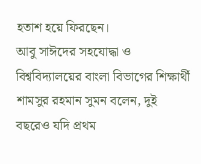হতাশ হয়ে ফিরছেন।
আবু সাঈদের সহযোদ্ধা ও বিশ্ববিদ্যালয়ের বাংলা বিভাগের শিক্ষার্থী শামসুর রহমান সুমন বলেন, দুই বছরেও যদি প্রথম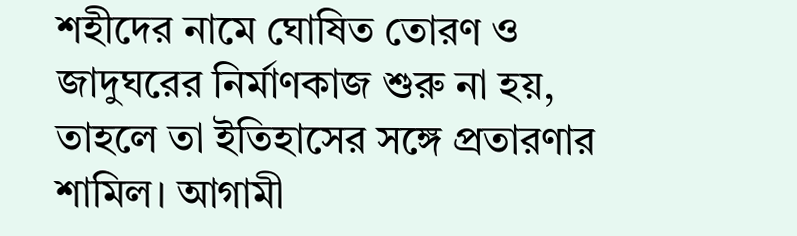শহীদের নামে ঘোষিত তোরণ ও জাদুঘরের নির্মাণকাজ শুরু না হয়, তাহলে তা ইতিহাসের সঙ্গে প্রতারণার শামিল। আগামী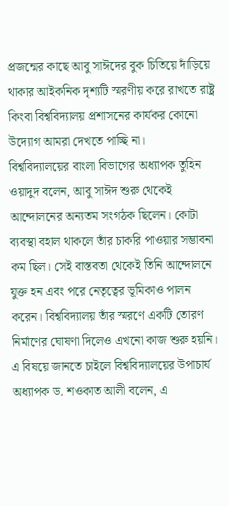প্রজন্মের কাছে আবু সাঈদের বুক চিতিয়ে দাঁড়িয়ে থাকার আইকনিক দৃশ্যটি স্মরণীয় করে রাখতে রাষ্ট্র কিংবা বিশ্ববিদ্যালয় প্রশাসনের কার্যকর কোনো উদ্যোগ আমরা দেখতে পাচ্ছি না।
বিশ্ববিদ্যালয়ের বাংলা বিভাগের অধ্যাপক তুহিন ওয়াদুদ বলেন, আবু সাঈদ শুরু থেকেই আন্দোলনের অন্যতম সংগঠক ছিলেন। কোটা ব্যবস্থা বহাল থাকলে তাঁর চাকরি পাওয়ার সম্ভাবনা কম ছিল। সেই বাস্তবতা থেকেই তিনি আন্দোলনে যুক্ত হন এবং পরে নেতৃত্বের ভূমিকাও পালন করেন। বিশ্ববিদ্যালয় তাঁর স্মরণে একটি তোরণ নির্মাণের ঘোষণা দিলেও এখনো কাজ শুরু হয়নি।
এ বিষয়ে জানতে চাইলে বিশ্ববিদ্যালয়ের উপাচার্য অধ্যাপক ড. শওকাত আলী বলেন, এ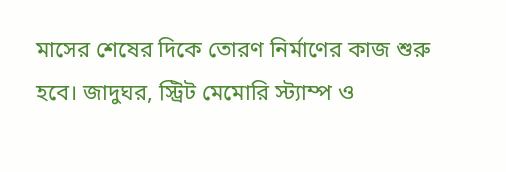মাসের শেষের দিকে তোরণ নির্মাণের কাজ শুরু হবে। জাদুঘর, স্ট্রিট মেমোরি স্ট্যাম্প ও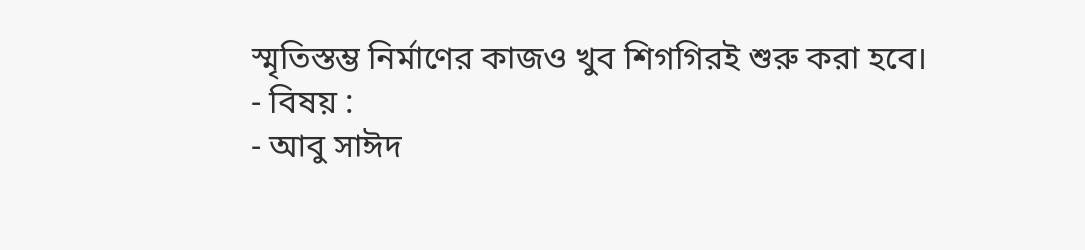স্মৃতিস্তম্ভ নির্মাণের কাজও খুব শিগগিরই শুরু করা হবে।
- বিষয় :
- আবু সাঈদ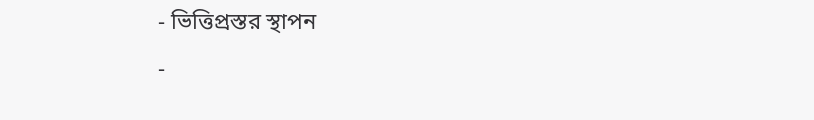- ভিত্তিপ্রস্তর স্থাপন
-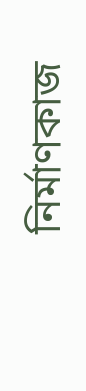নির্মাণকাজ